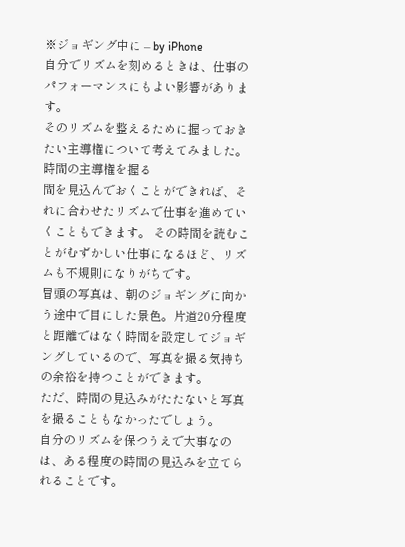※ジョギング中に – by iPhone
自分でリズムを刻めるときは、仕事のパフォーマンスにもよい影響があります。
そのリズムを整えるために握っておきたい主導権について考えてみました。
時間の主導権を握る
間を見込んでおくことができれば、それに合わせたリズムで仕事を進めていくこともできます。 その時間を読むことがむずかしい仕事になるほど、リズムも不規則になりがちです。
冒頭の写真は、朝のジョギングに向かう途中で目にした景色。片道20分程度と距離ではなく時間を設定してジョギングしているので、写真を撮る気持ちの余裕を持つことができます。
ただ、時間の見込みがたたないと写真を撮ることもなかったでしょう。
自分のリズムを保つうえで大事なのは、ある程度の時間の見込みを立てられることです。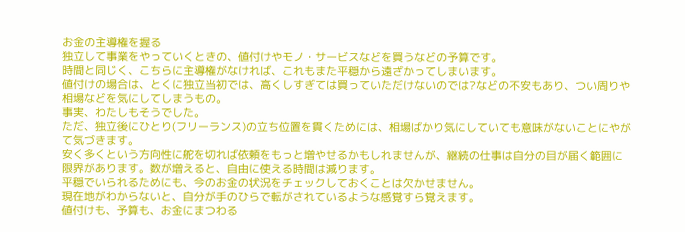お金の主導権を握る
独立して事業をやっていくときの、値付けやモノ・サービスなどを買うなどの予算です。
時間と同じく、こちらに主導権がなければ、これもまた平穏から遠ざかってしまいます。
値付けの場合は、とくに独立当初では、高くしすぎては買っていただけないのでは?などの不安もあり、つい周りや相場などを気にしてしまうもの。
事実、わたしもそうでした。
ただ、独立後にひとり(フリーランス)の立ち位置を貫くためには、相場ばかり気にしていても意味がないことにやがて気づきます。
安く多くという方向性に舵を切れば依頼をもっと増やせるかもしれませんが、継続の仕事は自分の目が届く範囲に限界があります。数が増えると、自由に使える時間は減ります。
平穏でいられるためにも、今のお金の状況をチェックしておくことは欠かせません。
現在地がわからないと、自分が手のひらで転がされているような感覚すら覚えます。
値付けも、予算も、お金にまつわる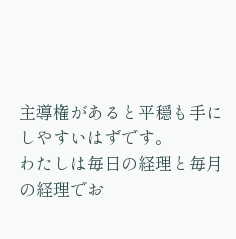主導権があると平穏も手にしやすいはずです。
わたしは毎日の経理と毎月の経理でお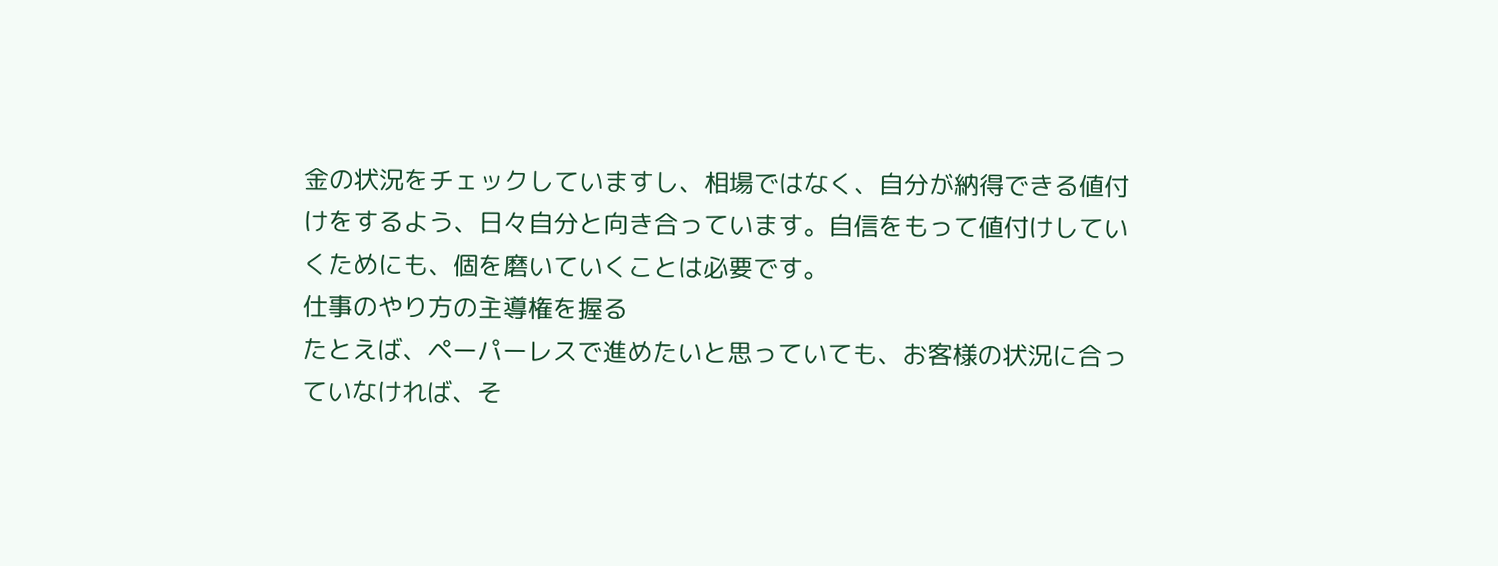金の状況をチェックしていますし、相場ではなく、自分が納得できる値付けをするよう、日々自分と向き合っています。自信をもって値付けしていくためにも、個を磨いていくことは必要です。
仕事のやり方の主導権を握る
たとえば、ペーパーレスで進めたいと思っていても、お客様の状況に合っていなければ、そ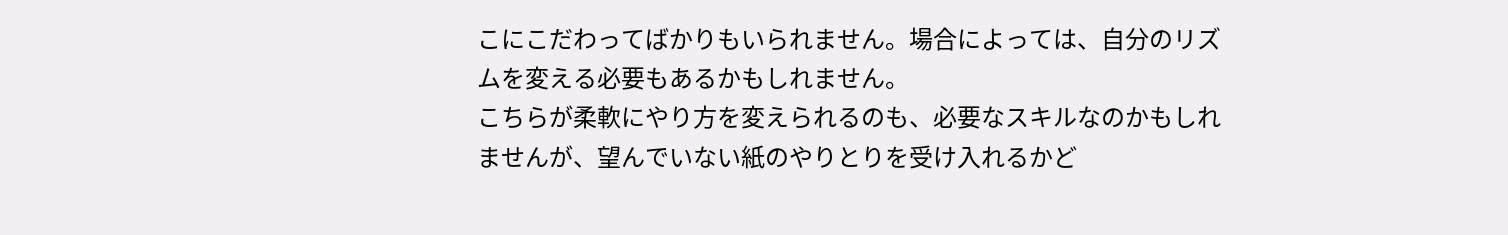こにこだわってばかりもいられません。場合によっては、自分のリズムを変える必要もあるかもしれません。
こちらが柔軟にやり方を変えられるのも、必要なスキルなのかもしれませんが、望んでいない紙のやりとりを受け入れるかど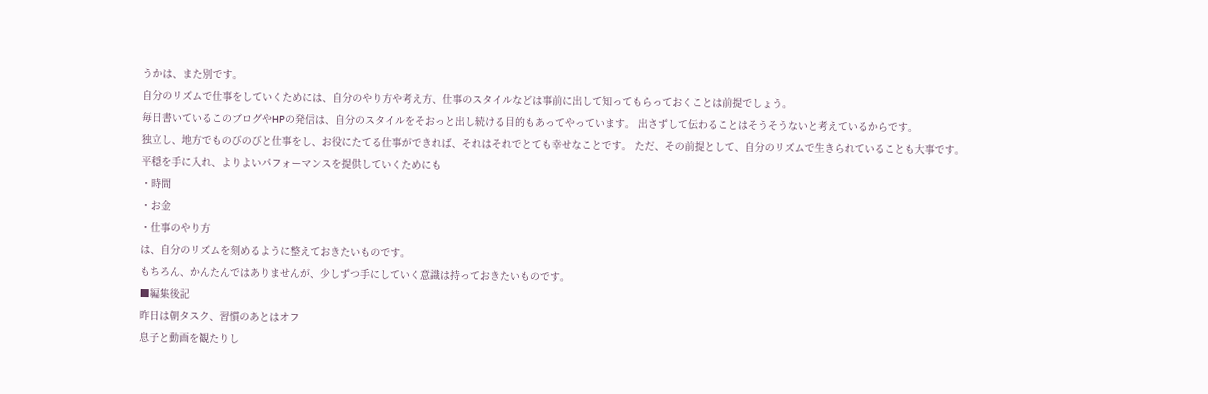うかは、また別です。
自分のリズムで仕事をしていくためには、自分のやり方や考え方、仕事のスタイルなどは事前に出して知ってもらっておくことは前提でしょう。
毎日書いているこのブログやHPの発信は、自分のスタイルをそおっと出し続ける目的もあってやっています。 出さずして伝わることはそうそうないと考えているからです。
独立し、地方でものびのびと仕事をし、お役にたてる仕事ができれば、それはそれでとても幸せなことです。 ただ、その前提として、自分のリズムで生きられていることも大事です。
平穏を手に入れ、よりよいパフォーマンスを提供していくためにも
・時間
・お金
・仕事のやり方
は、自分のリズムを刻めるように整えておきたいものです。
もちろん、かんたんではありませんが、少しずつ手にしていく意識は持っておきたいものです。
■編集後記
昨日は朝タスク、習慣のあとはオフ
息子と動画を観たりし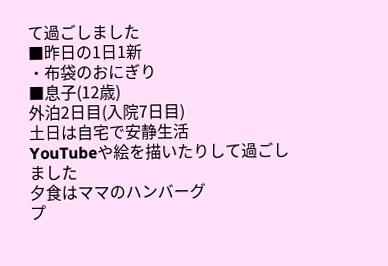て過ごしました
■昨日の1日1新
・布袋のおにぎり
■息子(12歳)
外泊2日目(入院7日目)
土日は自宅で安静生活
YouTubeや絵を描いたりして過ごしました
夕食はママのハンバーグ
プ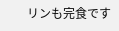リンも完食です